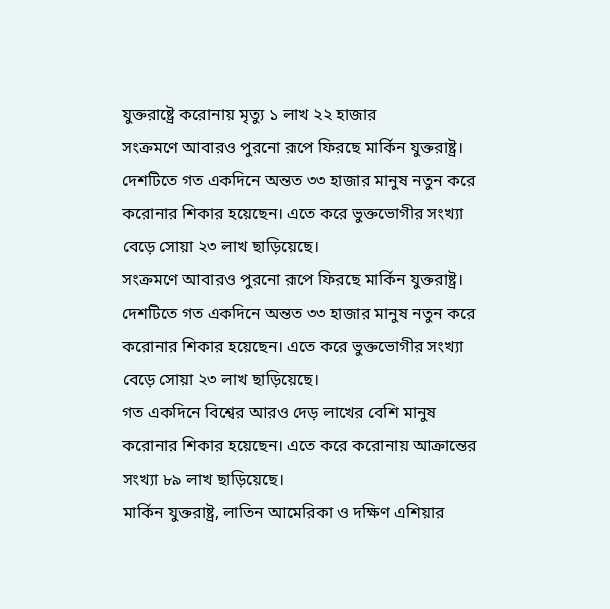যুক্তরাষ্ট্রে করোনায় মৃত্যু ১ লাখ ২২ হাজার
সংক্রমণে আবারও পুরনো রূপে ফিরছে মার্কিন যুক্তরাষ্ট্র। দেশটিতে গত একদিনে অন্তত ৩৩ হাজার মানুষ নতুন করে করোনার শিকার হয়েছেন। এতে করে ভুক্তভোগীর সংখ্যা বেড়ে সোয়া ২৩ লাখ ছাড়িয়েছে।
সংক্রমণে আবারও পুরনো রূপে ফিরছে মার্কিন যুক্তরাষ্ট্র। দেশটিতে গত একদিনে অন্তত ৩৩ হাজার মানুষ নতুন করে করোনার শিকার হয়েছেন। এতে করে ভুক্তভোগীর সংখ্যা বেড়ে সোয়া ২৩ লাখ ছাড়িয়েছে।
গত একদিনে বিশ্বের আরও দেড় লাখের বেশি মানুষ করোনার শিকার হয়েছেন। এতে করে করোনায় আক্রান্তের সংখ্যা ৮৯ লাখ ছাড়িয়েছে।
মার্কিন যুক্তরাষ্ট্র, লাতিন আমেরিকা ও দক্ষিণ এশিয়ার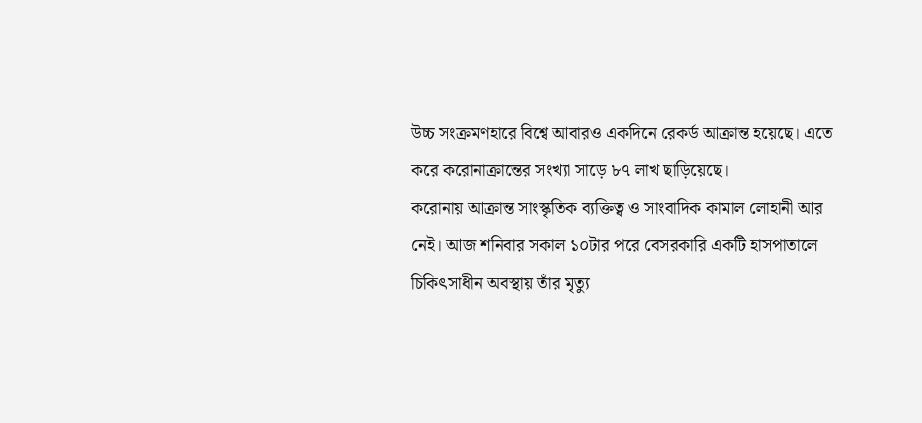উচ্চ সংক্রমণহারে বিশ্বে আবারও একদিনে রেকর্ড আক্রান্ত হয়েছে। এতে করে করোনাক্রান্তের সংখ্যা সাড়ে ৮৭ লাখ ছাড়িয়েছে।
করোনায় আক্রান্ত সাংস্কৃতিক ব্যক্তিত্ব ও সাংবাদিক কামাল লোহানী আর নেই। আজ শনিবার সকাল ১০টার পরে বেসরকারি একটি হাসপাতালে চিকিৎসাধীন অবস্থায় তাঁর মৃত্যু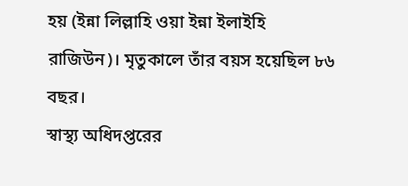হয় (ইন্না লিল্লাহি ওয়া ইন্না ইলাইহি রাজিউন)। মৃতুকালে তাঁর বয়স হয়েছিল ৮৬ বছর।
স্বাস্থ্য অধিদপ্তরের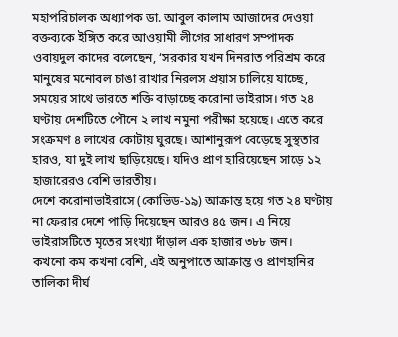মহাপরিচালক অধ্যাপক ডা. আবুল কালাম আজাদের দেওয়া বক্তব্যকে ইঙ্গিত করে আওয়ামী লীগের সাধারণ সম্পাদক ওবায়দুল কাদের বলেছেন, ‘সরকার যখন দিনরাত পরিশ্রম করে মানুষের মনোবল চাঙা রাখার নিরলস প্রয়াস চালিয়ে যাচ্ছে,
সময়ের সাথে ভারতে শক্তি বাড়াচ্ছে করোনা ভাইরাস। গত ২৪ ঘণ্টায় দেশটিতে পৌনে ২ লাখ নমুনা পরীক্ষা হয়েছে। এতে করে সংক্রমণ ৪ লাখের কোটায় ঘুরছে। আশানুরূপ বেড়েছে সুস্থতার হারও, যা দুই লাখ ছাড়িয়েছে। যদিও প্রাণ হারিয়েছেন সাড়ে ১২ হাজারেরও বেশি ভারতীয়।
দেশে করোনাভাইরাসে (কোভিড-১৯) আক্রান্ত হয়ে গত ২৪ ঘণ্টায় না ফেরার দেশে পাড়ি দিয়েছেন আরও ৪৫ জন। এ নিয়ে ভাইরাসটিতে মৃতের সংখ্যা দাঁড়াল এক হাজার ৩৮৮ জন।
কখনো কম কখনা বেশি, এই অনুপাতে আক্রান্ত ও প্রাণহানির তালিকা দীর্ঘ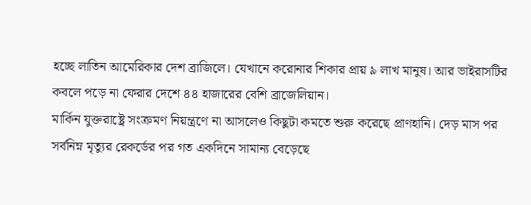হচ্ছে লাতিন আমেরিকার দেশ ব্রাজিলে। যেখানে করোনার শিকার প্রায় ৯ লাখ মানুষ। আর ভাইরাসটির কবলে পড়ে না ফেরার দেশে ৪৪ হাজারের বেশি ব্রাজেলিয়ান।
মার্কিন যুক্তরাষ্ট্রে সংক্রমণ নিয়ন্ত্রণে না আসলেও কিছুটা কমতে শুরু করেছে প্রাণহানি। দেড় মাস পর সর্বনিম্ন মৃত্যুর রেকর্ডের পর গত একদিনে সামান্য বেড়েছে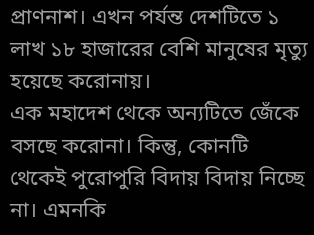প্রাণনাশ। এখন পর্যন্ত দেশটিতে ১ লাখ ১৮ হাজারের বেশি মানুষের মৃত্যু হয়েছে করোনায়।
এক মহাদেশ থেকে অন্যটিতে জেঁকে বসছে করোনা। কিন্তু, কোনটি থেকেই পুরোপুরি বিদায় বিদায় নিচ্ছে না। এমনকি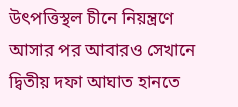উৎপত্তিস্থল চীনে নিয়ন্ত্রণে আসার পর আবারও সেখানে দ্বিতীয় দফা আঘাত হানতে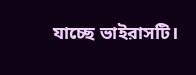যাচ্ছে ভাইরাসটি।